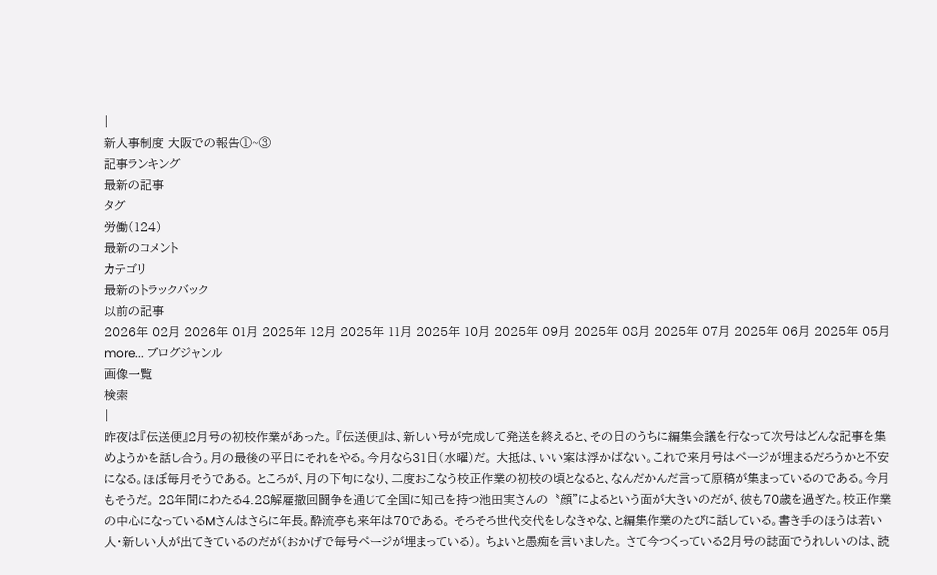|
新人事制度 大阪での報告①~③
記事ランキング
最新の記事
タグ
労働(124)
最新のコメント
カテゴリ
最新のトラックバック
以前の記事
2026年 02月 2026年 01月 2025年 12月 2025年 11月 2025年 10月 2025年 09月 2025年 08月 2025年 07月 2025年 06月 2025年 05月 more... ブログジャンル
画像一覧
検索
|
昨夜は『伝送便』2月号の初校作業があった。 『伝送便』は、新しい号が完成して発送を終えると、その日のうちに編集会議を行なって次号はどんな記事を集めようかを話し合う。月の最後の平日にそれをやる。今月なら31日(水曜)だ。 大抵は、いい案は浮かばない。これで来月号はページが埋まるだろうかと不安になる。ほぼ毎月そうである。 ところが、月の下旬になり、二度おこなう校正作業の初校の頃となると、なんだかんだ言って原稿が集まっているのである。今月もそうだ。 28年間にわたる4.28解雇撤回闘争を通じて全国に知己を持つ池田実さんの〝顔”によるという面が大きいのだが、彼も70歳を過ぎた。校正作業の中心になっているMさんはさらに年長。酔流亭も来年は70である。 そろそろ世代交代をしなきゃな、と編集作業のたびに話している。書き手のほうは若い人・新しい人が出てきているのだが(おかげで毎号ページが埋まっている)。 ちょいと愚痴を言いました。 さて今つくっている2月号の誌面でうれしいのは、読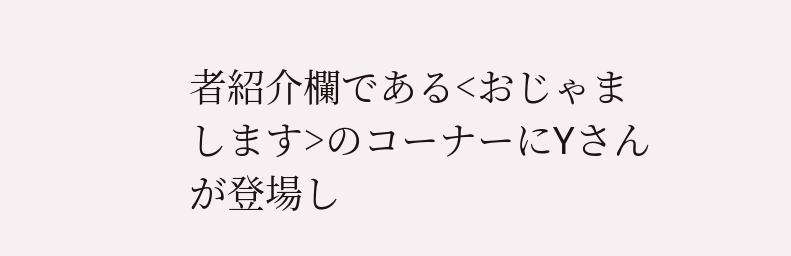者紹介欄である<おじゃまします>のコーナーにYさんが登場し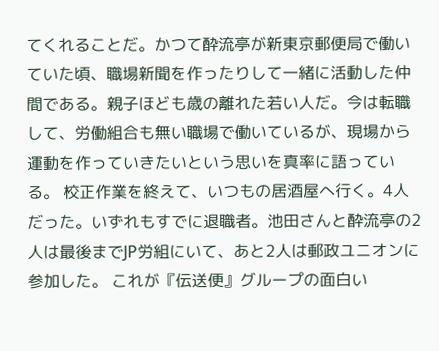てくれることだ。かつて酔流亭が新東京郵便局で働いていた頃、職場新聞を作ったりして一緒に活動した仲間である。親子ほども歳の離れた若い人だ。今は転職して、労働組合も無い職場で働いているが、現場から運動を作っていきたいという思いを真率に語っている。 校正作業を終えて、いつもの居酒屋へ行く。4人だった。いずれもすでに退職者。池田さんと酔流亭の2人は最後までJP労組にいて、あと2人は郵政ユニオンに参加した。 これが『伝送便』グループの面白い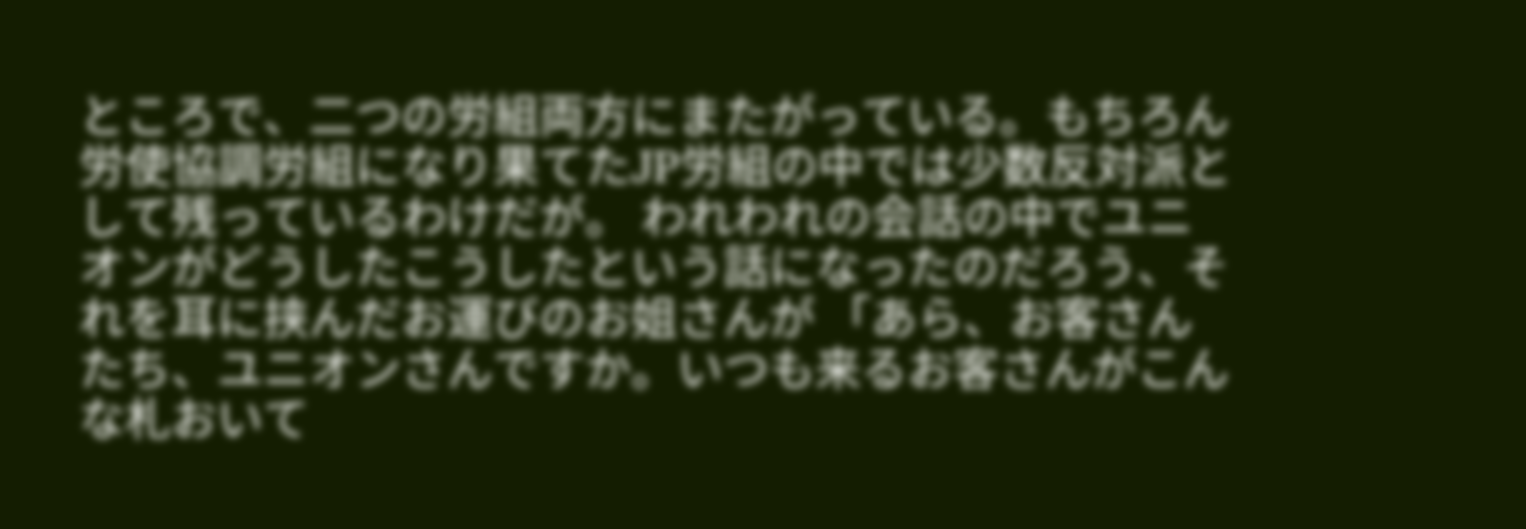ところで、二つの労組両方にまたがっている。もちろん労使協調労組になり果てたJP労組の中では少数反対派として残っているわけだが。 われわれの会話の中でユニオンがどうしたこうしたという話になったのだろう、それを耳に挟んだお運びのお姐さんが 「あら、お客さんたち、ユニオンさんですか。いつも来るお客さんがこんな札おいて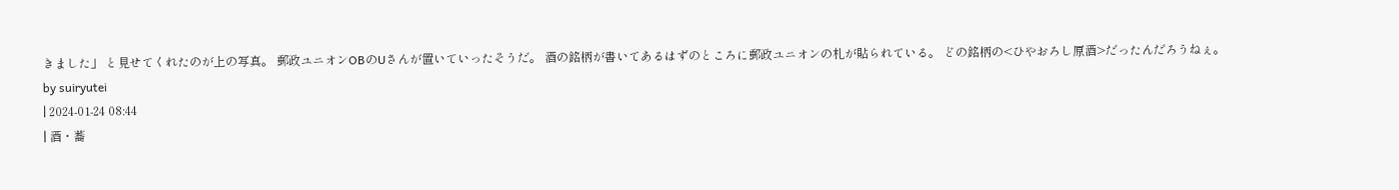きました」 と見せてくれたのが上の写真。 郵政ユニオンOBのUさんが置いていったそうだ。 酒の銘柄が書いてあるはずのところに郵政ユニオンの札が貼られている。 どの銘柄の<ひやおろし原酒>だったんだろうねぇ。
by suiryutei
| 2024-01-24 08:44
| 酒・蕎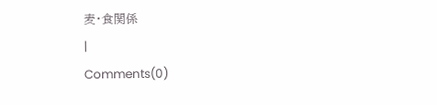麦・食関係
|
Comments(0)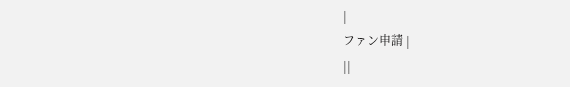|
ファン申請 |
||